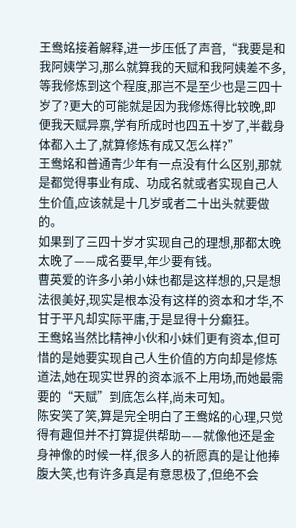王鸯姳接着解释,进一步压低了声音,“我要是和我阿姨学习,那么就算我的天赋和我阿姨差不多,等我修炼到这个程度,那岂不是至少也是三四十岁了?更大的可能就是因为我修炼得比较晚,即便我天赋异禀,学有所成时也四五十岁了,半截身体都入土了,就算修炼有成又怎么样?”
王鸯姳和普通青少年有一点没有什么区别,那就是都觉得事业有成、功成名就或者实现自己人生价值,应该就是十几岁或者二十出头就要做的。
如果到了三四十岁才实现自己的理想,那都太晚太晚了——成名要早,年少要有钱。
曹英爱的许多小弟小妹也都是这样想的,只是想法很美好,现实是根本没有这样的资本和才华,不甘于平凡却实际平庸,于是显得十分癫狂。
王鸯姳当然比精神小伙和小妹们更有资本,但可惜的是她要实现自己人生价值的方向却是修炼道法,她在现实世界的资本派不上用场,而她最需要的“天赋”到底怎么样,尚未可知。
陈安笑了笑,算是完全明白了王鸯姳的心理,只觉得有趣但并不打算提供帮助——就像他还是金身神像的时候一样,很多人的祈愿真的是让他捧腹大笑,也有许多真是有意思极了,但绝不会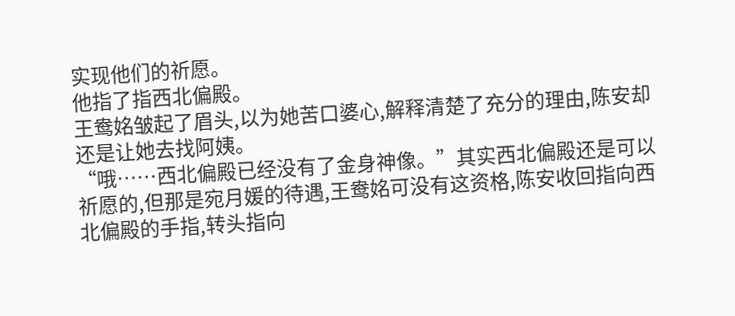实现他们的祈愿。
他指了指西北偏殿。
王鸯姳皱起了眉头,以为她苦口婆心,解释清楚了充分的理由,陈安却还是让她去找阿姨。
“哦……西北偏殿已经没有了金身神像。”其实西北偏殿还是可以祈愿的,但那是宛月媛的待遇,王鸯姳可没有这资格,陈安收回指向西北偏殿的手指,转头指向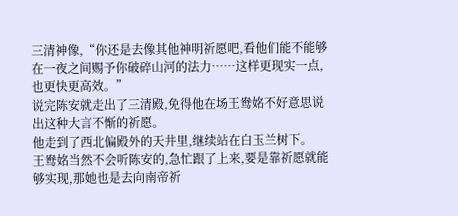三清神像,“你还是去像其他神明祈愿吧,看他们能不能够在一夜之间赐予你破碎山河的法力……这样更现实一点,也更快更高效。”
说完陈安就走出了三清殿,免得他在场王鸯姳不好意思说出这种大言不惭的祈愿。
他走到了西北偏殿外的天井里,继续站在白玉兰树下。
王鸯姳当然不会听陈安的,急忙跟了上来,要是靠祈愿就能够实现,那她也是去向南帝祈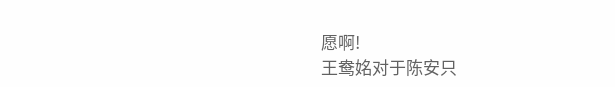愿啊!
王鸯姳对于陈安只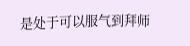是处于可以服气到拜师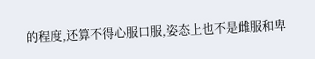的程度,还算不得心服口服,姿态上也不是雌服和卑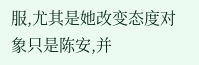服,尤其是她改变态度对象只是陈安,并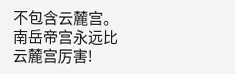不包含云麓宫。
南岳帝宫永远比云麓宫厉害!